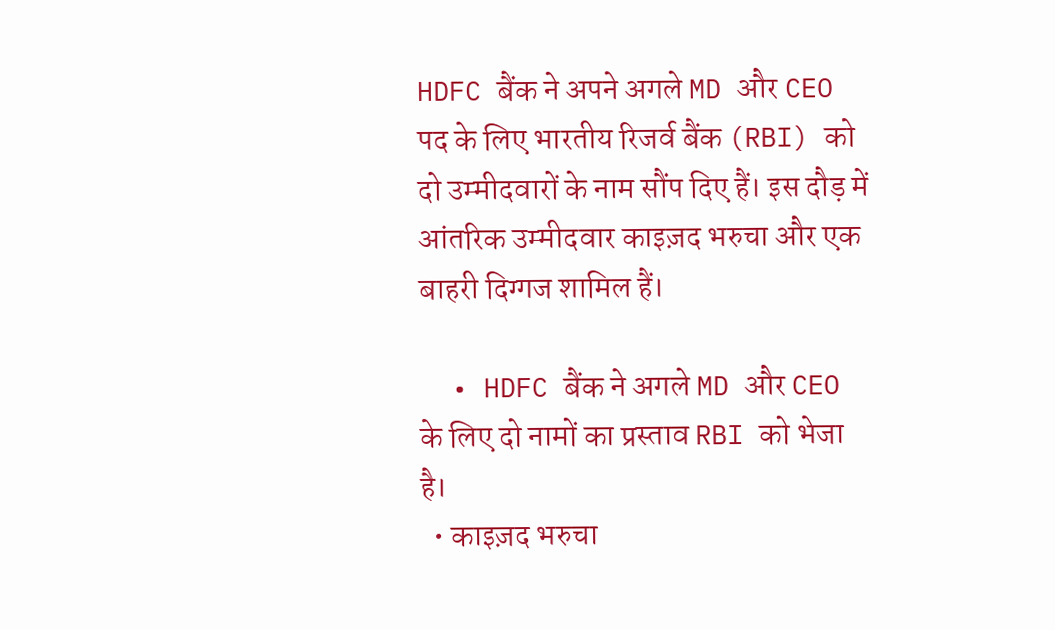HDFC बैंक ने अपने अगले MD और CEO पद के लिए भारतीय रिजर्व बैंक (RBI) को दो उम्मीदवारों के नाम सौंप दिए हैं। इस दौड़ में आंतरिक उम्मीदवार काइज़द भरुचा और एक बाहरी दिग्गज शामिल हैं।

  • HDFC बैंक ने अगले MD और CEO के लिए दो नामों का प्रस्ताव RBI को भेजा है।
  • काइज़द भरुचा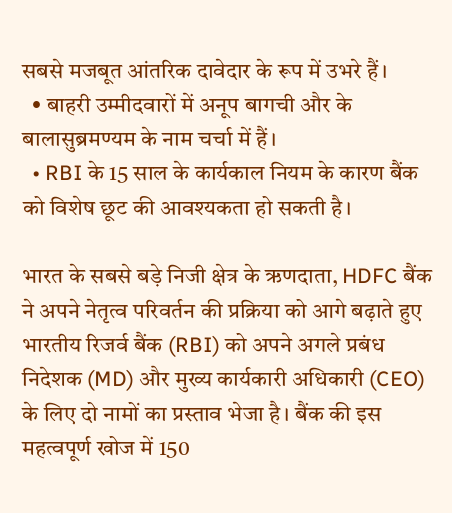सबसे मजबूत आंतरिक दावेदार के रूप में उभरे हैं।
  • बाहरी उम्मीदवारों में अनूप बागची और के बालासुब्रमण्यम के नाम चर्चा में हैं।
  • RBI के 15 साल के कार्यकाल नियम के कारण बैंक को विशेष छूट की आवश्यकता हो सकती है।

भारत के सबसे बड़े निजी क्षेत्र के ऋणदाता, HDFC बैंक ने अपने नेतृत्व परिवर्तन की प्रक्रिया को आगे बढ़ाते हुए भारतीय रिजर्व बैंक (RBI) को अपने अगले प्रबंध निदेशक (MD) और मुख्य कार्यकारी अधिकारी (CEO) के लिए दो नामों का प्रस्ताव भेजा है। बैंक की इस महत्वपूर्ण खोज में 150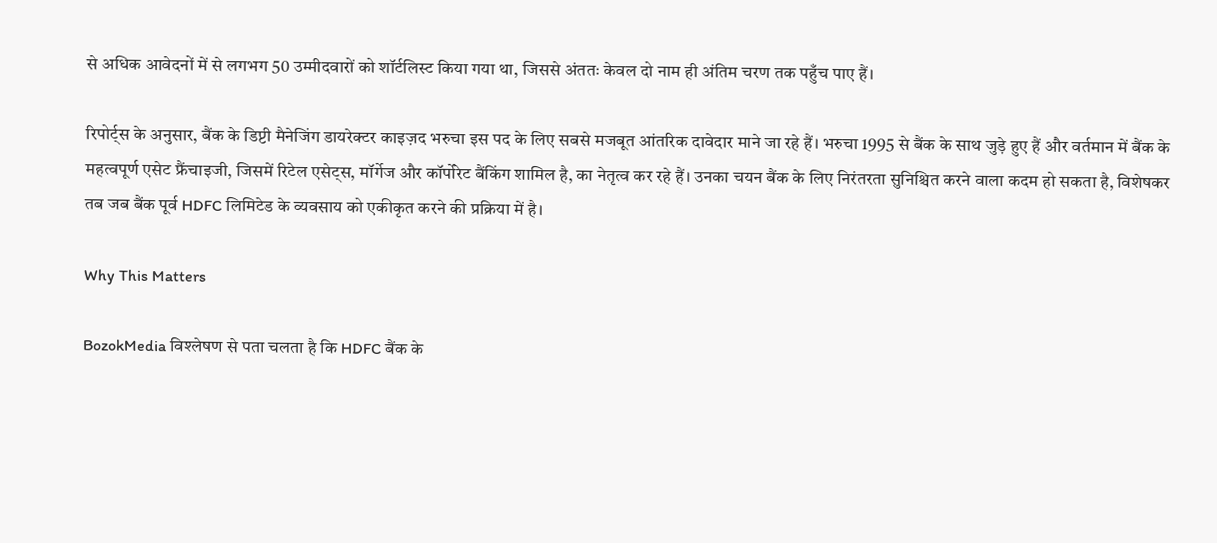से अधिक आवेदनों में से लगभग 50 उम्मीदवारों को शॉर्टलिस्ट किया गया था, जिससे अंततः केवल दो नाम ही अंतिम चरण तक पहुँच पाए हैं।

रिपोर्ट्स के अनुसार, बैंक के डिप्टी मैनेजिंग डायरेक्टर काइज़द भरुचा इस पद के लिए सबसे मजबूत आंतरिक दावेदार माने जा रहे हैं। भरुचा 1995 से बैंक के साथ जुड़े हुए हैं और वर्तमान में बैंक के महत्वपूर्ण एसेट फ्रैंचाइजी, जिसमें रिटेल एसेट्स, मॉर्गेज और कॉर्पोरेट बैंकिंग शामिल है, का नेतृत्व कर रहे हैं। उनका चयन बैंक के लिए निरंतरता सुनिश्चित करने वाला कदम हो सकता है, विशेषकर तब जब बैंक पूर्व HDFC लिमिटेड के व्यवसाय को एकीकृत करने की प्रक्रिया में है।

Why This Matters

BozokMedia विश्लेषण से पता चलता है कि HDFC बैंक के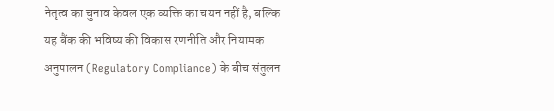नेतृत्व का चुनाव केवल एक व्यक्ति का चयन नहीं है, बल्कि यह बैंक की भविष्य की विकास रणनीति और नियामक अनुपालन (Regulatory Compliance) के बीच संतुलन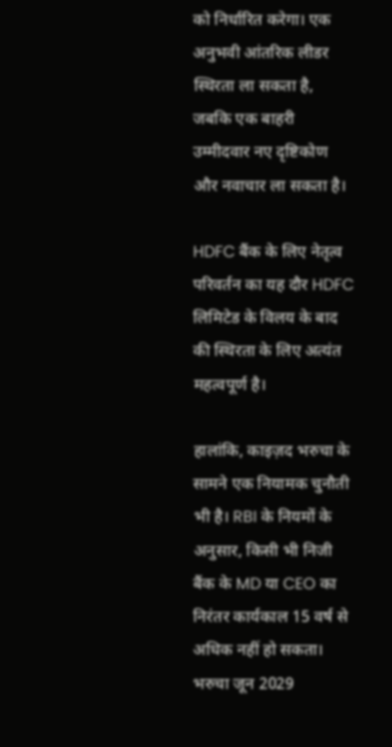को निर्धारित करेगा। एक अनुभवी आंतरिक लीडर स्थिरता ला सकता है, जबकि एक बाहरी उम्मीदवार नए दृष्टिकोण और नवाचार ला सकता है।

HDFC बैंक के लिए नेतृत्व परिवर्तन का यह दौर HDFC लिमिटेड के विलय के बाद की स्थिरता के लिए अत्यंत महत्वपूर्ण है।

हालांकि, काइज़द भरुचा के सामने एक नियामक चुनौती भी है। RBI के नियमों के अनुसार, किसी भी निजी बैंक के MD या CEO का निरंतर कार्यकाल 15 वर्ष से अधिक नहीं हो सकता। भरुचा जून 2029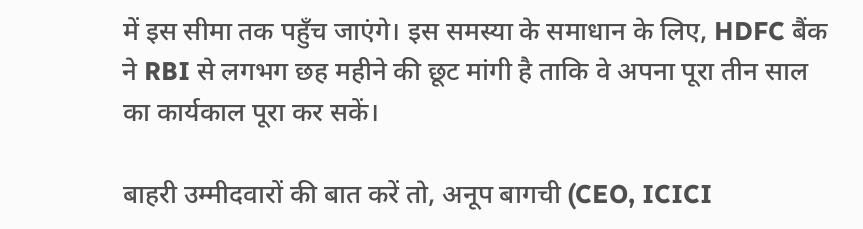में इस सीमा तक पहुँच जाएंगे। इस समस्या के समाधान के लिए, HDFC बैंक ने RBI से लगभग छह महीने की छूट मांगी है ताकि वे अपना पूरा तीन साल का कार्यकाल पूरा कर सकें।

बाहरी उम्मीदवारों की बात करें तो, अनूप बागची (CEO, ICICI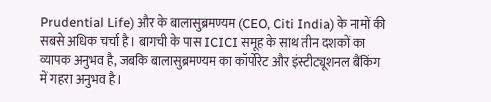Prudential Life) और के बालासुब्रमण्यम (CEO, Citi India) के नामों की सबसे अधिक चर्चा है। बागची के पास ICICI समूह के साथ तीन दशकों का व्यापक अनुभव है, जबकि बालासुब्रमण्यम का कॉर्पोरेट और इंस्टीट्यूशनल बैंकिंग में गहरा अनुभव है।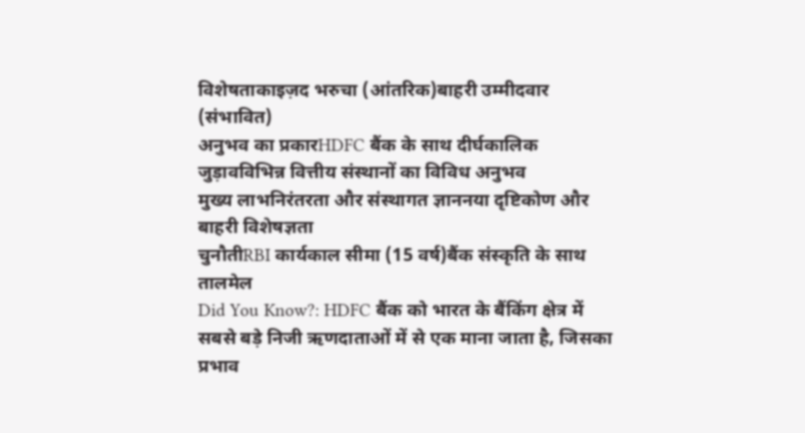विशेषताकाइज़द भरुचा (आंतरिक)बाहरी उम्मीदवार (संभावित)
अनुभव का प्रकारHDFC बैंक के साथ दीर्घकालिक जुड़ावविभिन्न वित्तीय संस्थानों का विविध अनुभव
मुख्य लाभनिरंतरता और संस्थागत ज्ञाननया दृष्टिकोण और बाहरी विशेषज्ञता
चुनौतीRBI कार्यकाल सीमा (15 वर्ष)बैंक संस्कृति के साथ तालमेल
Did You Know?: HDFC बैंक को भारत के बैंकिंग क्षेत्र में सबसे बड़े निजी ऋणदाताओं में से एक माना जाता है, जिसका प्रभाव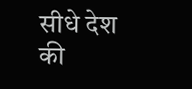सीधे देश की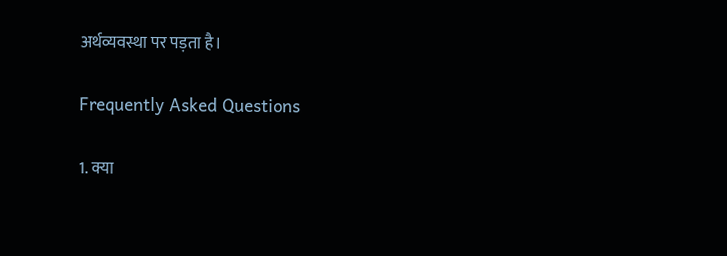अर्थव्यवस्था पर पड़ता है।

Frequently Asked Questions

1. क्या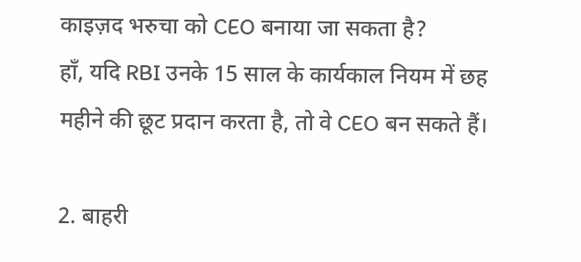काइज़द भरुचा को CEO बनाया जा सकता है?
हाँ, यदि RBI उनके 15 साल के कार्यकाल नियम में छह महीने की छूट प्रदान करता है, तो वे CEO बन सकते हैं।

2. बाहरी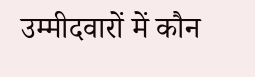उम्मीदवारों में कौन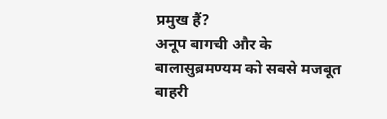प्रमुख हैं?
अनूप बागची और के बालासुब्रमण्यम को सबसे मजबूत बाहरी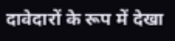दावेदारों के रूप में देखा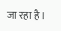जा रहा है।